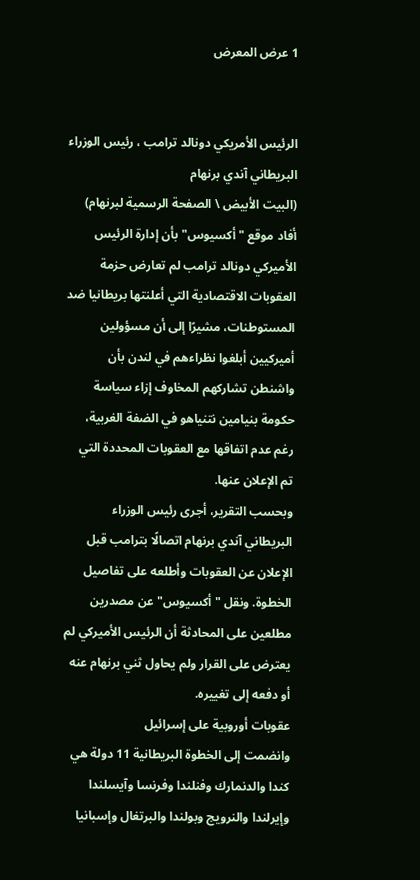1 عرض المعرض


الرئيس الأمريكي دونالد ترامب ، رئيس الوزراء البريطاني آندي برنهام
(البيت الأبيض \ الصفحة الرسمية لبرنهام)
أفاد موقع "أكسيوس" بأن إدارة الرئيس الأميركي دونالد ترامب لم تعارض حزمة العقوبات الاقتصادية التي أعلنتها بريطانيا ضد المستوطنات، مشيرًا إلى أن مسؤولين أميركيين أبلغوا نظراءهم في لندن بأن واشنطن تشاركهم المخاوف إزاء سياسة حكومة بنيامين نتنياهو في الضفة الغربية، رغم عدم اتفاقها مع العقوبات المحددة التي تم الإعلان عنها.
وبحسب التقرير، أجرى رئيس الوزراء البريطاني آندي برنهام اتصالًا بترامب قبل الإعلان عن العقوبات وأطلعه على تفاصيل الخطوة. ونقل "أكسيوس" عن مصدرين مطلعين على المحادثة أن الرئيس الأميركي لم يعترض على القرار ولم يحاول ثني برنهام عنه أو دفعه إلى تغييره.
عقوبات أوروبية على إسرائيل
وانضمت إلى الخطوة البريطانية 11 دولة هي كندا والدنمارك وفنلندا وفرنسا وآيسلندا وإيرلندا والنرويج وبولندا والبرتغال وإسبانيا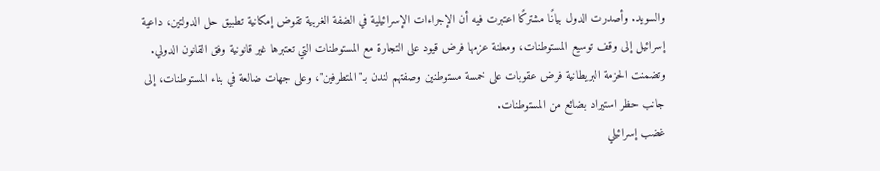والسويد. وأصدرت الدول بيانًا مشتركًا اعتبرت فيه أن الإجراءات الإسرائيلية في الضفة الغربية تقوض إمكانية تطبيق حل الدولتين، داعية إسرائيل إلى وقف توسيع المستوطنات، ومعلنة عزمها فرض قيود على التجارة مع المستوطنات التي تعتبرها غير قانونية وفق القانون الدولي.
وتضمنت الحزمة البريطانية فرض عقوبات على خمسة مستوطنين وصفتهم لندن بـ"المتطرفين"، وعلى جهات ضالعة في بناء المستوطنات، إلى جانب حظر استيراد بضائع من المستوطنات.
غضب إسرائيلي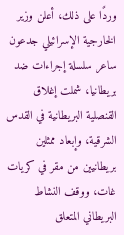وردًا على ذلك، أعلن وزير الخارجية الإسرائيلي جدعون ساعر سلسلة إجراءات ضد بريطانيا، شملت إغلاق القنصلية البريطانية في القدس الشرقية، وإبعاد ممثلين بريطانيين من مقر في كريات غات، ووقف النشاط البريطاني المتعلق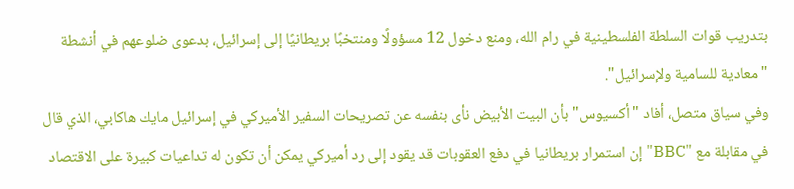بتدريب قوات السلطة الفلسطينية في رام الله، ومنع دخول 12 مسؤولًا ومنتخبًا بريطانيًا إلى إسرائيل، بدعوى ضلوعهم في أنشطة "معادية للسامية ولإسرائيل".
وفي سياق متصل، أفاد "أكسيوس" بأن البيت الأبيض نأى بنفسه عن تصريحات السفير الأميركي في إسرائيل مايك هاكابي، الذي قال في مقابلة مع "BBC" إن استمرار بريطانيا في دفع العقوبات قد يقود إلى رد أميركي يمكن أن تكون له تداعيات كبيرة على الاقتصاد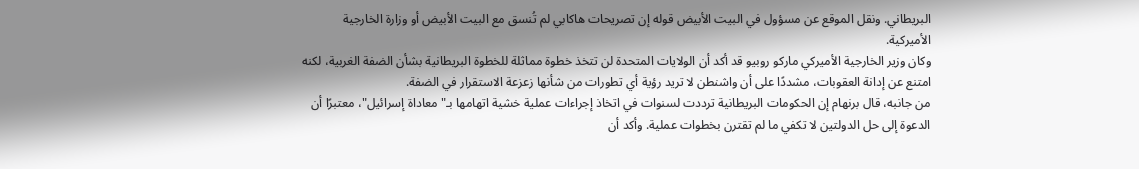البريطاني. ونقل الموقع عن مسؤول في البيت الأبيض قوله إن تصريحات هاكابي لم تُنسق مع البيت الأبيض أو وزارة الخارجية الأميركية.
وكان وزير الخارجية الأميركي ماركو روبيو قد أكد أن الولايات المتحدة لن تتخذ خطوة مماثلة للخطوة البريطانية بشأن الضفة الغربية، لكنه امتنع عن إدانة العقوبات، مشددًا على أن واشنطن لا تريد رؤية أي تطورات من شأنها زعزعة الاستقرار في الضفة.
من جانبه، قال برنهام إن الحكومات البريطانية ترددت لسنوات في اتخاذ إجراءات عملية خشية اتهامها بـ"معاداة إسرائيل"، معتبرًا أن الدعوة إلى حل الدولتين لا تكفي ما لم تقترن بخطوات عملية. وأكد أن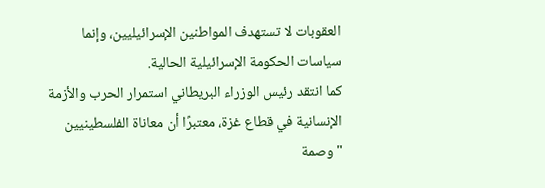العقوبات لا تستهدف المواطنين الإسرائيليين، وإنما سياسات الحكومة الإسرائيلية الحالية.
كما انتقد رئيس الوزراء البريطاني استمرار الحرب والأزمة الإنسانية في قطاع غزة، معتبرًا أن معاناة الفلسطينيين "وصمة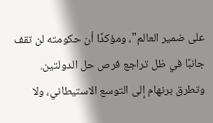على ضمير العالم"، ومؤكدًا أن حكومته لن تقف جانبًا في ظل تراجع فرص حل الدولتين.
وتطرق برنهام إلى التوسع الاستيطاني، ولا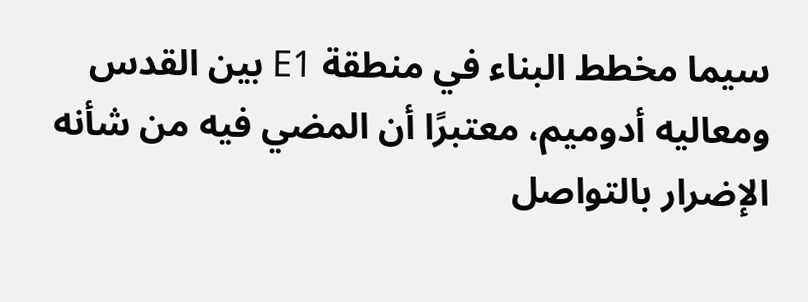سيما مخطط البناء في منطقة E1 بين القدس ومعاليه أدوميم، معتبرًا أن المضي فيه من شأنه الإضرار بالتواصل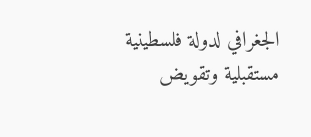الجغرافي لدولة فلسطينية مستقبلية وتقويض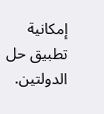إمكانية تطبيق حل الدولتين.